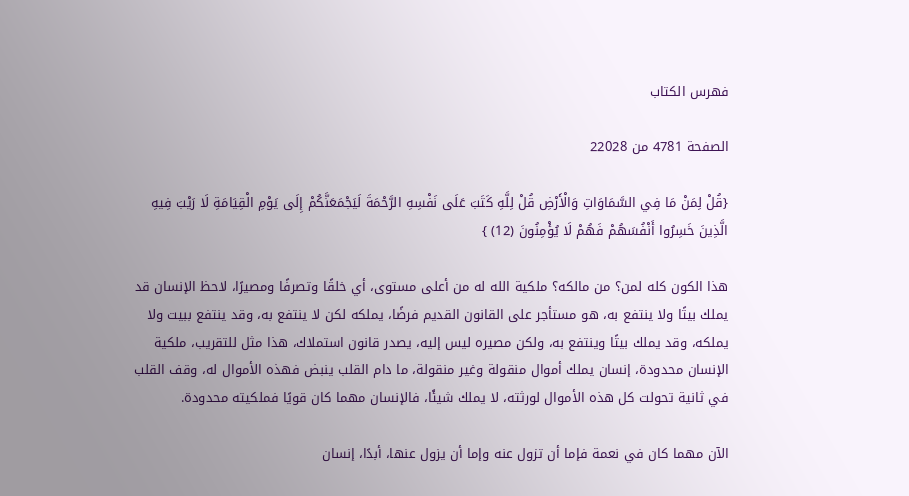فهرس الكتاب

الصفحة 4781 من 22028

{قُلْ لِمَنْ مَا فِي السَّمَاوَاتِ وَالْأَرْضِ قُلْ لِلَّهِ كَتَبَ عَلَى نَفْسِهِ الرَّحْمَةَ لَيَجْمَعَنَّكُمْ إِلَى يَوْمِ الْقِيَامَةِ لَا رَيْبَ فِيهِ الَّذِينَ خَسِرُوا أَنْفُسَهُمْ فَهُمْ لَا يُؤْمِنُونَ (12) }

هذا الكون كله لمن؟ من مالكه؟ ملكية الله له من أعلى مستوى، أي خلقًا وتصرفًا ومصيرًا، لاحظ الإنسان قد يملك بيتًا ولا ينتفع به، هو مستأجر على القانون القديم فرضًا، يملكه لكن لا ينتفع به، وقد ينتفع ببيت ولا يملكه، وقد يملك بيتًا وينتفع به، ولكن مصيره ليس إليه، يصدر قانون استملاك، هذا مثل للتقريب، ملكية الإنسان محدودة، إنسان يملك أموال منقولة وغير منقولة، ما دام القلب ينبض فهذه الأموال له، وقف القلب في ثانية تحولت كل هذه الأموال لورثته، لا يملك شيئًا، فالإنسان مهما كان قويًا فملكيته محدودة.

الآن مهما كان في نعمة فإما أن تزول عنه وإما أن يزول عنها، أبدًا، إنسان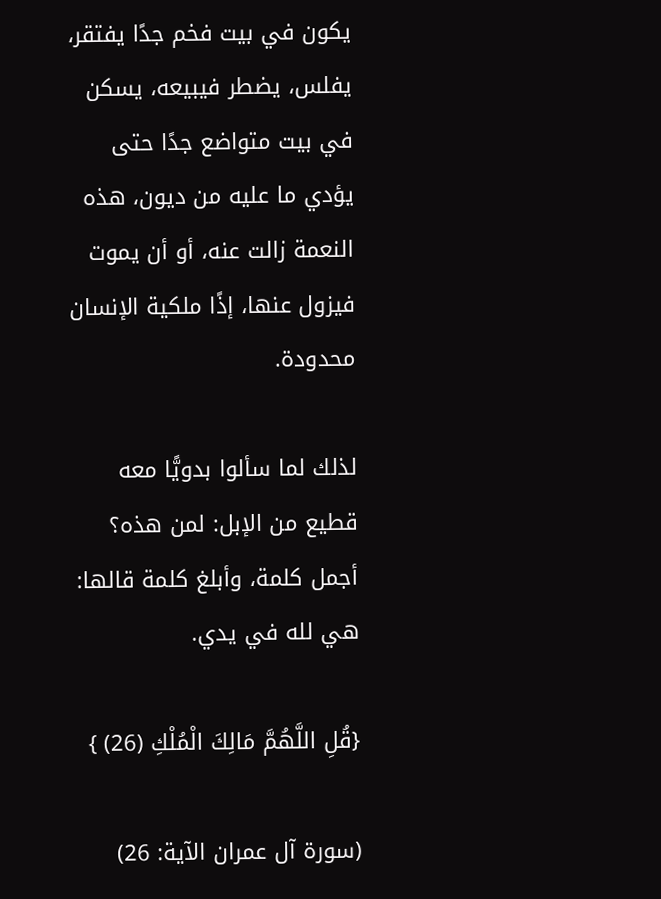يكون في بيت فخم جدًا يفتقر، يفلس، يضطر فيبيعه، يسكن في بيت متواضع جدًا حتى يؤدي ما عليه من ديون، هذه النعمة زالت عنه، أو أن يموت فيزول عنها، إذًا ملكية الإنسان محدودة.

لذلك لما سألوا بدويًّا معه قطيع من الإبل: لمن هذه؟ أجمل كلمة، وأبلغ كلمة قالها: هي لله في يدي.

{قُلِ اللَّهُمَّ مَالِكَ الْمُلْكِ (26) }

(سورة آل عمران الآية: 26)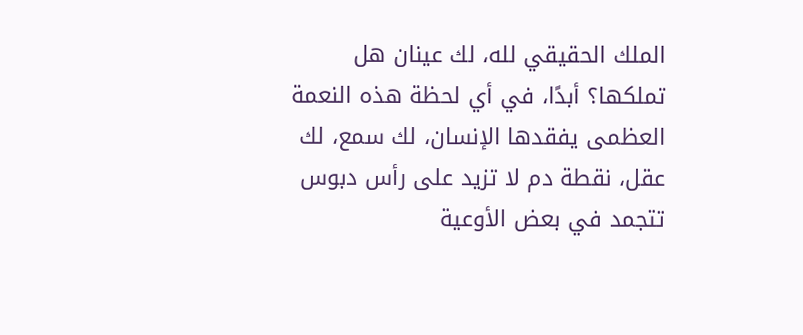الملك الحقيقي لله، لك عينان هل تملكها؟ أبدًا، في أي لحظة هذه النعمة العظمى يفقدها الإنسان، لك سمع، لك عقل، نقطة دم لا تزيد على رأس دبوس تتجمد في بعض الأوعية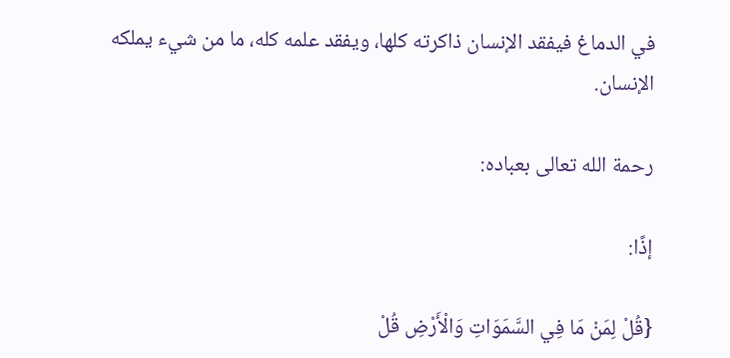في الدماغ فيفقد الإنسان ذاكرته كلها، ويفقد علمه كله، ما من شيء يملكه الإنسان.

رحمة الله تعالى بعباده:

إذًا:

{قُلْ لِمَنْ مَا فِي السَّمَوَاتِ وَالْأَرْضِ قُلْ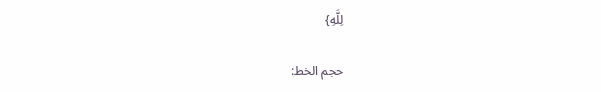لِلَّهِ}

حجم الخط: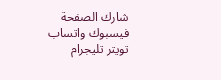شارك الصفحة
فيسبوك واتساب تويتر تليجرام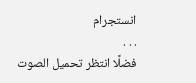انستجرام
. . .
فضلًا انتظر تحميل الصوت